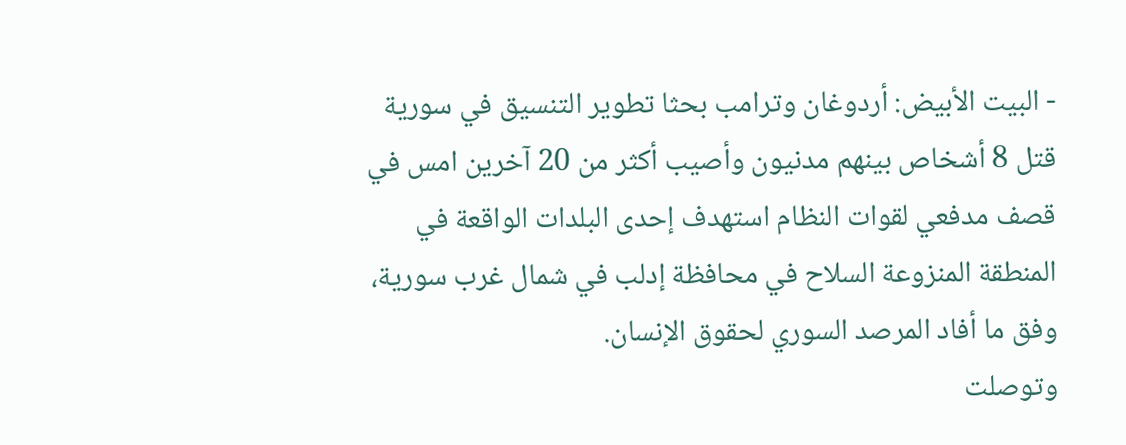- البيت الأبيض: أردوغان وترامب بحثا تطوير التنسيق في سورية
قتل 8 أشخاص بينهم مدنيون وأصيب أكثر من 20 آخرين امس في قصف مدفعي لقوات النظام استهدف إحدى البلدات الواقعة في المنطقة المنزوعة السلاح في محافظة إدلب في شمال غرب سورية، وفق ما أفاد المرصد السوري لحقوق الإنسان.
وتوصلت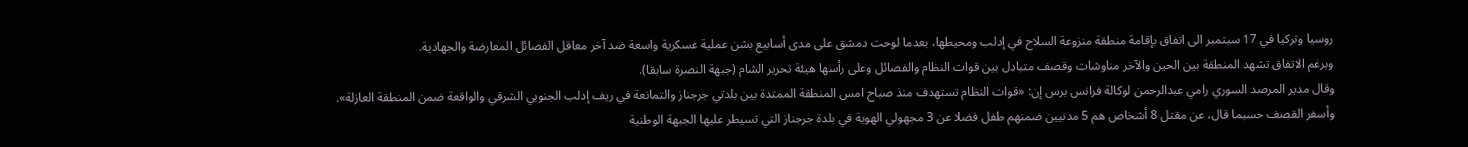روسيا وتركيا في 17 سبتمبر الى اتفاق بإقامة منطقة منزوعة السلاح في إدلب ومحيطها، بعدما لوحت دمشق على مدى أسابيع بشن عملية عسكرية واسعة ضد آخر معاقل الفصائل المعارضة والجهادية.
وبرغم الاتفاق تشهد المنطقة بين الحين والآخر مناوشات وقصف متبادل بين قوات النظام والفصائل وعلى رأسها هيئة تحرير الشام (جبهة النصرة سابقا).
وقال مدير المرصد السوري رامي عبدالرحمن لوكالة فرانس برس إن: «قوات النظام تستهدف منذ صباح امس المنطقة الممتدة بين بلدتي جرجناز والتمانعة في ريف إدلب الجنوبي الشرقي والواقعة ضمن المنطقة العازلة».
وأسفر القصف حسبما قال، عن مقتل 8 أشخاص هم 5 مدنيين ضمنهم طفل فضلا عن 3 مجهولي الهوية في بلدة جرجناز التي تسيطر عليها الجبهة الوطنية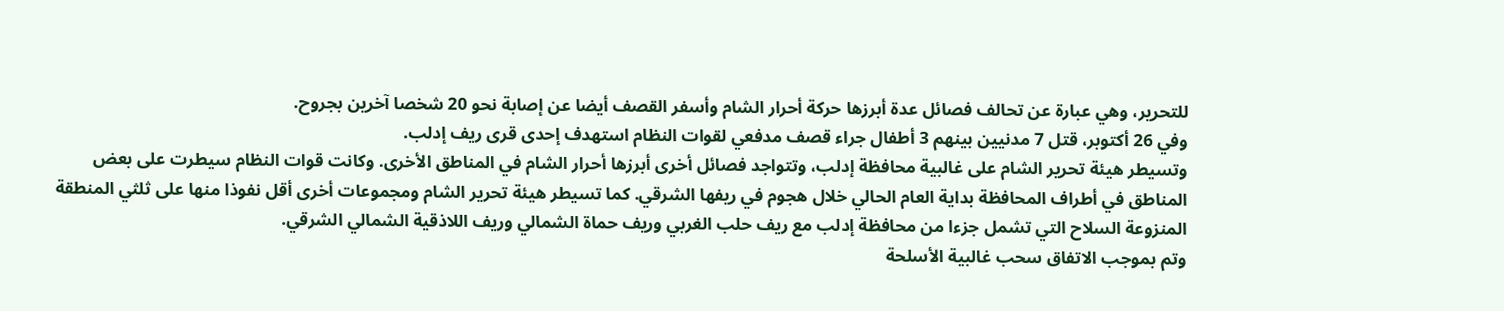للتحرير، وهي عبارة عن تحالف فصائل عدة أبرزها حركة أحرار الشام وأسفر القصف أيضا عن إصابة نحو 20 شخصا آخرين بجروح.
وفي 26 أكتوبر، قتل 7 مدنيين بينهم 3 أطفال جراء قصف مدفعي لقوات النظام استهدف إحدى قرى ريف إدلب.
وتسيطر هيئة تحرير الشام على غالبية محافظة إدلب، وتتواجد فصائل أخرى أبرزها أحرار الشام في المناطق الأخرى. وكانت قوات النظام سيطرت على بعض المناطق في أطراف المحافظة بداية العام الحالي خلال هجوم في ريفها الشرقي. كما تسيطر هيئة تحرير الشام ومجموعات أخرى أقل نفوذا منها على ثلثي المنطقة المنزوعة السلاح التي تشمل جزءا من محافظة إدلب مع ريف حلب الغربي وريف حماة الشمالي وريف اللاذقية الشمالي الشرقي.
وتم بموجب الاتفاق سحب غالبية الأسلحة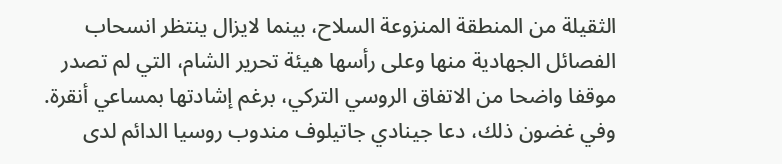الثقيلة من المنطقة المنزوعة السلاح، بينما لايزال ينتظر انسحاب الفصائل الجهادية منها وعلى رأسها هيئة تحرير الشام، التي لم تصدر موقفا واضحا من الاتفاق الروسي التركي، برغم إشادتها بمساعي أنقرة.
وفي غضون ذلك، دعا جينادي جاتيلوف مندوب روسيا الدائم لدى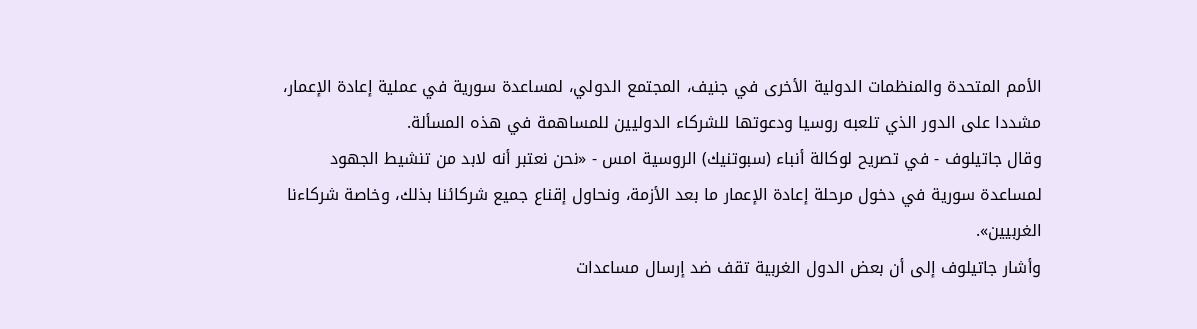الأمم المتحدة والمنظمات الدولية الأخرى في جنيف، المجتمع الدولي، لمساعدة سورية في عملية إعادة الإعمار، مشددا على الدور الذي تلعبه روسيا ودعوتها للشركاء الدوليين للمساهمة في هذه المسألة.
وقال جاتيلوف - في تصريح لوكالة أنباء (سبوتنيك) الروسية امس - «نحن نعتبر أنه لابد من تنشيط الجهود لمساعدة سورية في دخول مرحلة إعادة الإعمار ما بعد الأزمة، ونحاول إقناع جميع شركائنا بذلك، وخاصة شركاءنا الغربيين».
وأشار جاتيلوف إلى أن بعض الدول الغربية تقف ضد إرسال مساعدات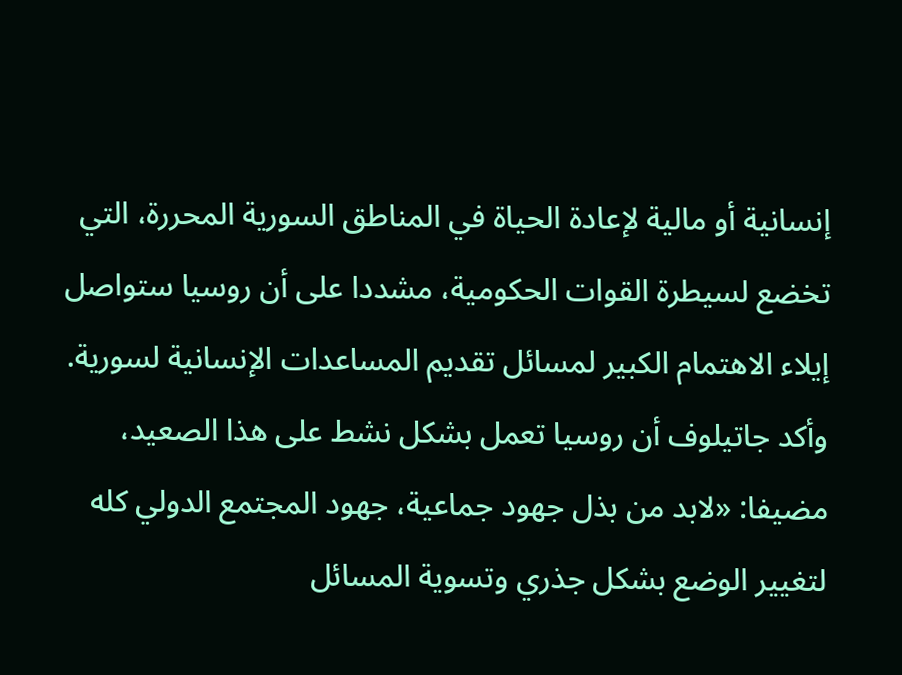إنسانية أو مالية لإعادة الحياة في المناطق السورية المحررة، التي تخضع لسيطرة القوات الحكومية، مشددا على أن روسيا ستواصل إيلاء الاهتمام الكبير لمسائل تقديم المساعدات الإنسانية لسورية.
وأكد جاتيلوف أن روسيا تعمل بشكل نشط على هذا الصعيد، مضيفا: «لابد من بذل جهود جماعية، جهود المجتمع الدولي كله لتغيير الوضع بشكل جذري وتسوية المسائل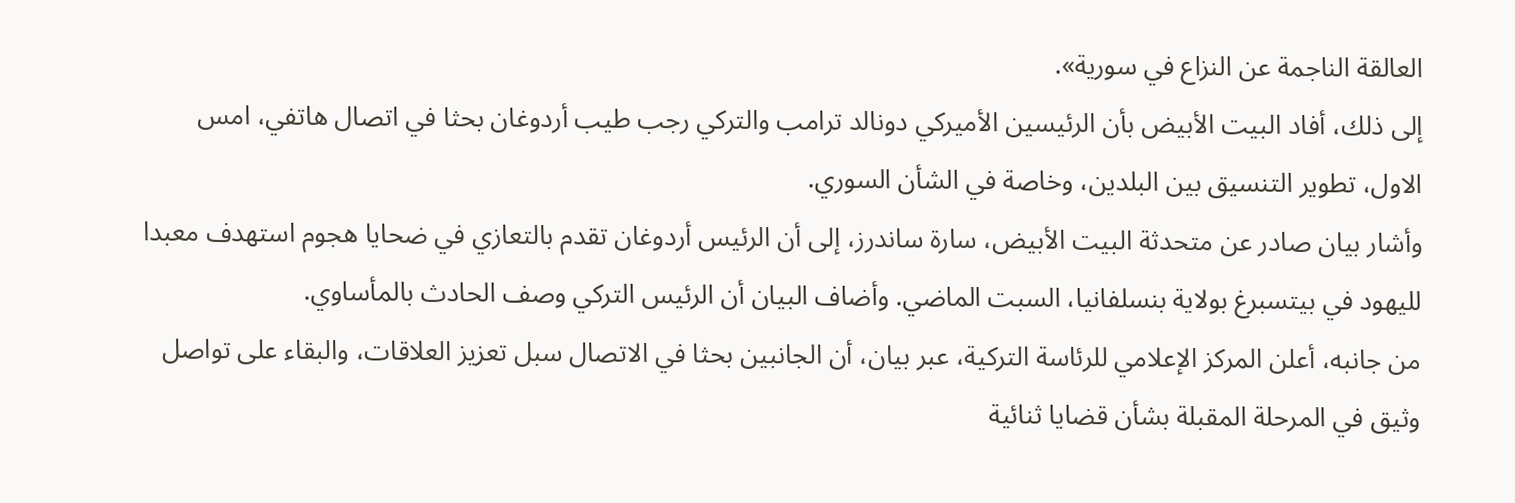العالقة الناجمة عن النزاع في سورية».
إلى ذلك، أفاد البيت الأبيض بأن الرئيسين الأميركي دونالد ترامب والتركي رجب طيب أردوغان بحثا في اتصال هاتفي، امس الاول، تطوير التنسيق بين البلدين، وخاصة في الشأن السوري.
وأشار بيان صادر عن متحدثة البيت الأبيض، سارة ساندرز، إلى أن الرئيس أردوغان تقدم بالتعازي في ضحايا هجوم استهدف معبدا لليهود في بيتسبرغ بولاية بنسلفانيا، السبت الماضي. وأضاف البيان أن الرئيس التركي وصف الحادث بالمأساوي.
من جانبه، أعلن المركز الإعلامي للرئاسة التركية، عبر بيان، أن الجانبين بحثا في الاتصال سبل تعزيز العلاقات، والبقاء على تواصل وثيق في المرحلة المقبلة بشأن قضايا ثنائية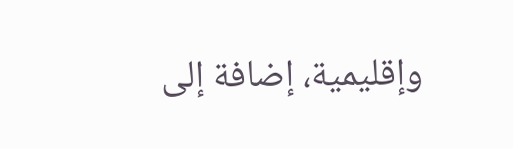وإقليمية، إضافة إلى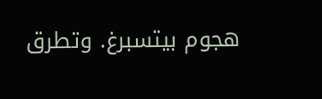هجوم بيتسبرغ. وتطرق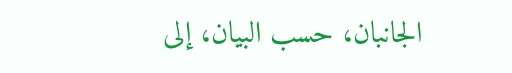الجانبان، حسب البيان، إلى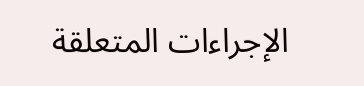الإجراءات المتعلقة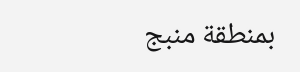بمنطقة منبج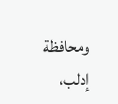ومحافظة إدلب،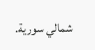شمالي سورية.